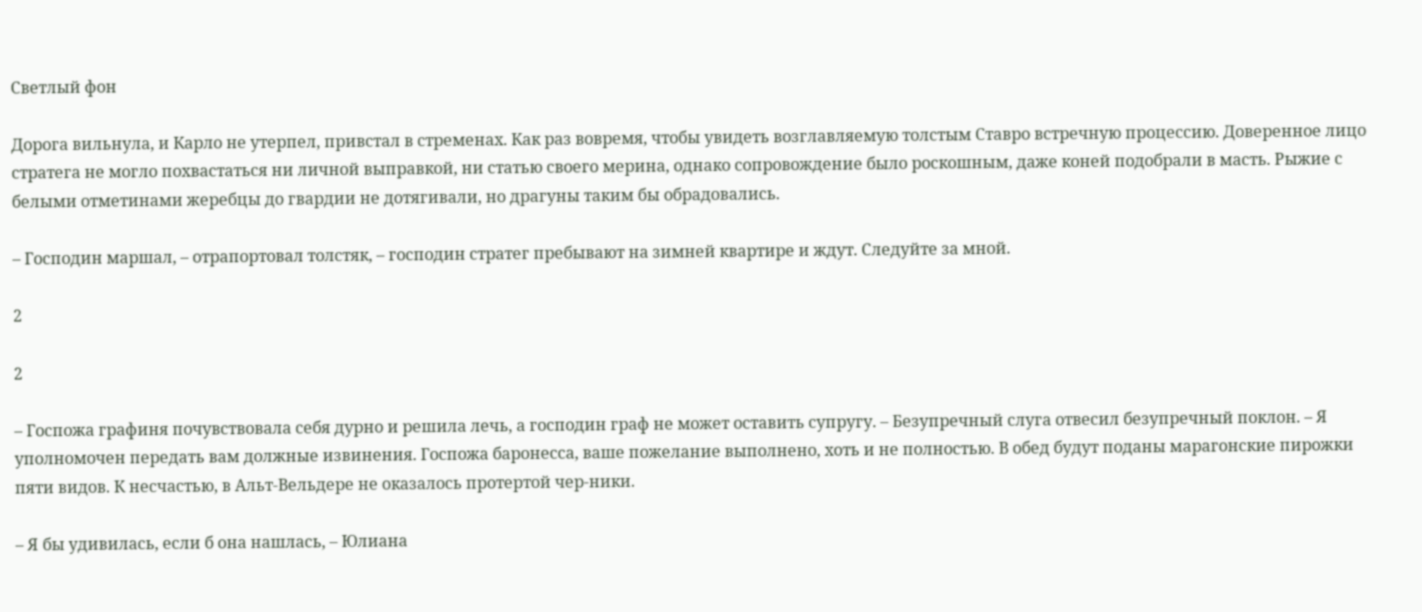Светлый фон

Дорога вильнула, и Карло не утерпел, привстал в стременах. Как раз вовремя, чтобы увидеть возглавляемую толстым Ставро встречную процессию. Доверенное лицо стратега не могло похвастаться ни личной выправкой, ни статью своего мерина, однако сопровождение было роскошным, даже коней подобрали в масть. Рыжие с белыми отметинами жеребцы до гвардии не дотягивали, но драгуны таким бы обрадовались.

– Господин маршал, – отрапортовал толстяк, – господин стратег пребывают на зимней квартире и ждут. Следуйте за мной.

2

2

– Госпожа графиня почувствовала себя дурно и решила лечь, а господин граф не может оставить супругу. – Безупречный слуга отвесил безупречный поклон. – Я уполномочен передать вам должные извинения. Госпожа баронесса, ваше пожелание выполнено, хоть и не полностью. В обед будут поданы марагонские пирожки пяти видов. К несчастью, в Альт-Вельдере не оказалось протертой чер-ники.

– Я бы удивилась, если б она нашлась, – Юлиана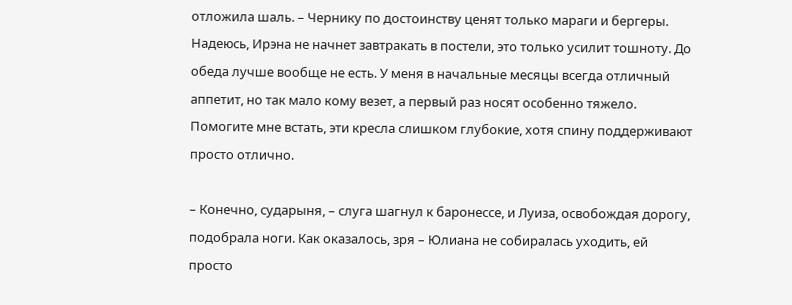отложила шаль. – Чернику по достоинству ценят только мараги и бергеры. Надеюсь, Ирэна не начнет завтракать в постели, это только усилит тошноту. До обеда лучше вообще не есть. У меня в начальные месяцы всегда отличный аппетит, но так мало кому везет, а первый раз носят особенно тяжело. Помогите мне встать, эти кресла слишком глубокие, хотя спину поддерживают просто отлично.

– Конечно, сударыня, – слуга шагнул к баронессе, и Луиза, освобождая дорогу, подобрала ноги. Как оказалось, зря – Юлиана не собиралась уходить, ей просто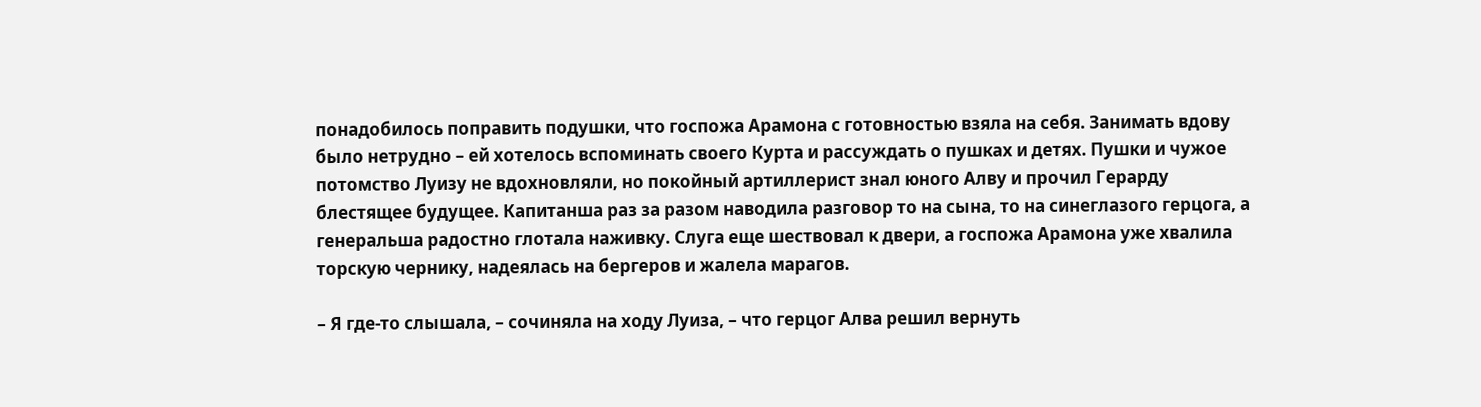понадобилось поправить подушки, что госпожа Арамона с готовностью взяла на себя. Занимать вдову было нетрудно – ей хотелось вспоминать своего Курта и рассуждать о пушках и детях. Пушки и чужое потомство Луизу не вдохновляли, но покойный артиллерист знал юного Алву и прочил Герарду блестящее будущее. Капитанша раз за разом наводила разговор то на сына, то на синеглазого герцога, а генеральша радостно глотала наживку. Слуга еще шествовал к двери, а госпожа Арамона уже хвалила торскую чернику, надеялась на бергеров и жалела марагов.

– Я где-то слышала, – сочиняла на ходу Луиза, – что герцог Алва решил вернуть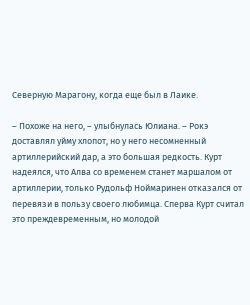Северную Марагону, когда еще был в Лаике.

– Похоже на него, – улыбнулась Юлиана. – Рокэ доставлял уйму хлопот, но у него несомненный артиллерийский дар, а это большая редкость. Курт надеялся, что Алва со временем станет маршалом от артиллерии, только Рудольф Ноймаринен отказался от перевязи в пользу своего любимца. Сперва Курт считал это преждевременным, но молодой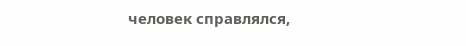человек справлялся,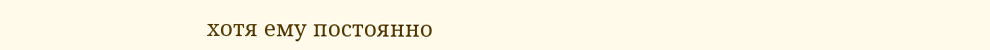хотя ему постоянно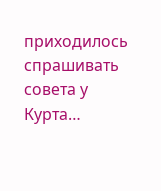приходилось спрашивать совета у Курта…